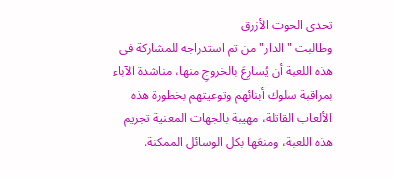تحدى الحوت الأزرق
وطالبت "الدار" من تم استدراجه للمشاركة فى هذه اللعبة أن يُسارِعَ بالخروجِ منها، مناشدة الآباء بمراقبة سلوك أبنائهم وتوعيتهم بخطورة هذه الألعاب القاتلة، مهيبة بالجهات المعنية تجريم هذه اللعبة، ومنعَها بكل الوسائل الممكنة.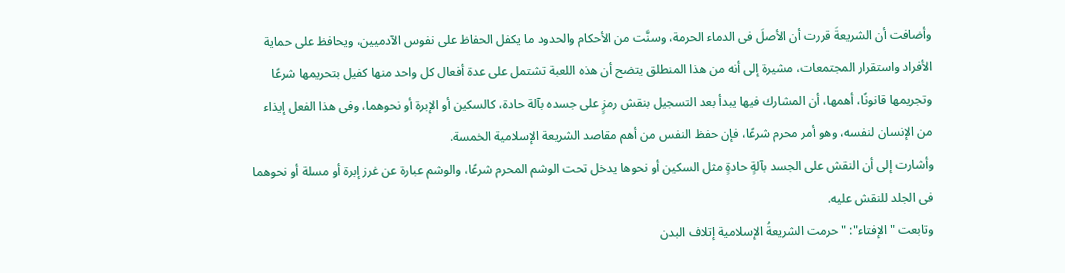وأضافت أن الشريعةَ قررت أن الأصلَ فى الدماء الحرمة، وسنَّت من الأحكام والحدود ما يكفل الحفاظ على نفوس الآدميين، ويحافظ على حماية الأفراد واستقرار المجتمعات، مشيرة إلى أنه من هذا المنطلق يتضح أن هذه اللعبة تشتمل على عدة أفعال كل واحد منها كفيل بتحريمها شرعًا وتجريمها قانونًا، أهمها، أن المشارك فيها يبدأ بعد التسجيل بنقش رمزٍ على جسده بآلة حادة، كالسكين أو الإبرة أو نحوهما، وفى هذا الفعل إيذاء من الإنسان لنفسه، وهو أمر محرم شرعًا، فإن حفظ النفس من أهم مقاصد الشريعة الإسلامية الخمسة.
وأشارت إلى أن النقش على الجسد بآلةٍ حادةٍ مثل السكين أو نحوها يدخل تحت الوشم المحرم شرعًا، والوشم عبارة عن غرز إبرة أو مسلة أو نحوهما فى الجلد للنقش عليه.
وتابعت "الإفتاء": "حرمت الشريعةُ الإسلامية إتلاف البدن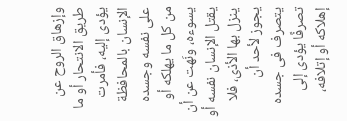وإزهاق الروح عن طريق الانتحار أو ما يؤدى إليه، فأمرت الإنسان بالمحافظة على نفسه وجسده من كل ما يهلكه أو يسوءه، ونَهت عن أن يقتل الإنسان نفسه أو ينزل بها الأذى، فلا يجوز لأحد أن يتصرف فى جسده تصرفًا يؤدى إلى إهلاكه أو إتلافه،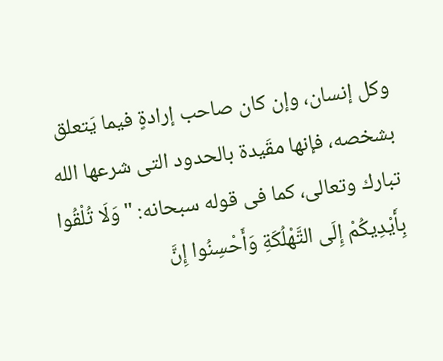وكل إنسان، وإن كان صاحب إرادةٍ فيما يَتعلق بشخصه، فإنها مقَيدة بالحدود التى شرعها الله تبارك وتعالى، كما فى قوله سبحانه: "وَلَا تُلْقُوا بِأَيْدِيكُمْ إِلَى التَّهْلُكَةِ وَأَحْسِنُوا إِنَّ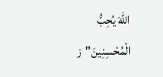اللهَ يُحِبُّ الْمُحْسِنِينَ"ز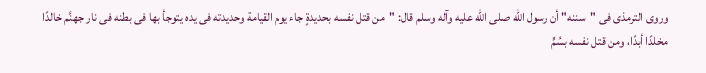وروى الترمذى فى "سننه" أن رسول الله صلى الله عليه وآله وسلم قال: "من قتل نفسه بحديدةٍ جاء يوم القيامة وحديدته فى يده يتوجأ بها فى بطنه فى نار جهنَّم خالدًا مخلدًا أبدًا، ومن قتل نفسه بسُمٍّ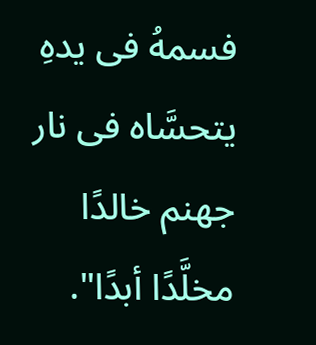فسمهُ فى يدهِ يتحسَّاه فى نار جهنم خالدًا مخلَّدًا أبدًا".